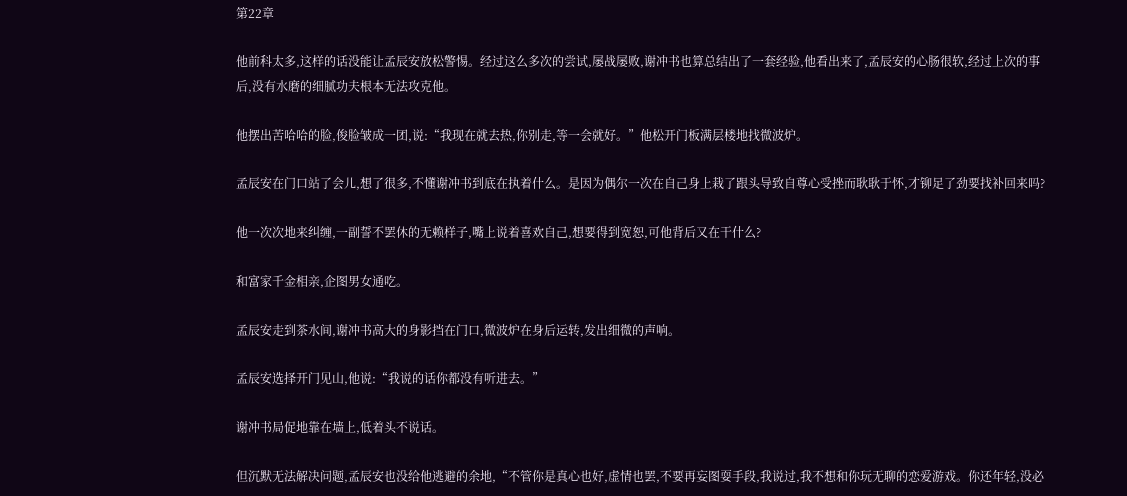第22章

他前科太多,这样的话没能让孟辰安放松警惕。经过这么多次的尝试,屡战屡败,谢冲书也算总结出了一套经验,他看出来了,孟辰安的心肠很软,经过上次的事后,没有水磨的细腻功夫根本无法攻克他。

他摆出苦哈哈的脸,俊脸皱成一团,说:“我现在就去热,你别走,等一会就好。”他松开门板满层楼地找微波炉。

孟辰安在门口站了会儿,想了很多,不懂谢冲书到底在执着什么。是因为偶尔一次在自己身上栽了跟头导致自尊心受挫而耿耿于怀,才铆足了劲要找补回来吗?

他一次次地来纠缠,一副誓不罢休的无赖样子,嘴上说着喜欢自己,想要得到宽恕,可他背后又在干什么?

和富家千金相亲,企图男女通吃。

孟辰安走到茶水间,谢冲书高大的身影挡在门口,微波炉在身后运转,发出细微的声响。

孟辰安选择开门见山,他说:“我说的话你都没有听进去。”

谢冲书局促地靠在墙上,低着头不说话。

但沉默无法解决问题,孟辰安也没给他逃避的余地,“不管你是真心也好,虚情也罢,不要再妄图耍手段,我说过,我不想和你玩无聊的恋爱游戏。你还年轻,没必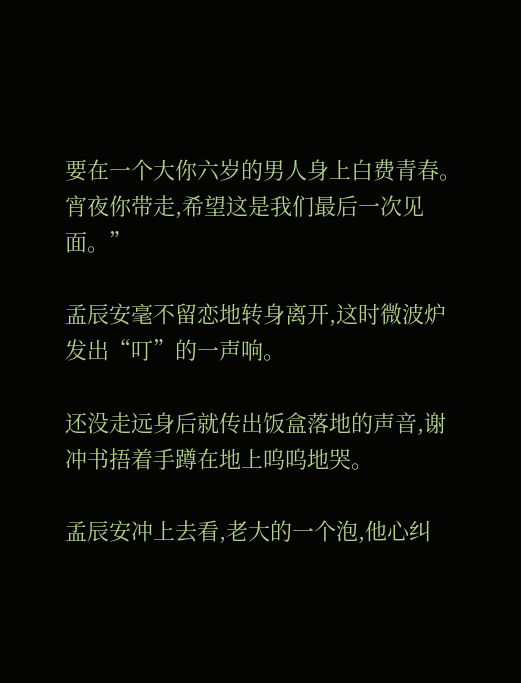要在一个大你六岁的男人身上白费青春。宵夜你带走,希望这是我们最后一次见面。”

孟辰安毫不留恋地转身离开,这时微波炉发出“叮”的一声响。

还没走远身后就传出饭盒落地的声音,谢冲书捂着手蹲在地上呜呜地哭。

孟辰安冲上去看,老大的一个泡,他心纠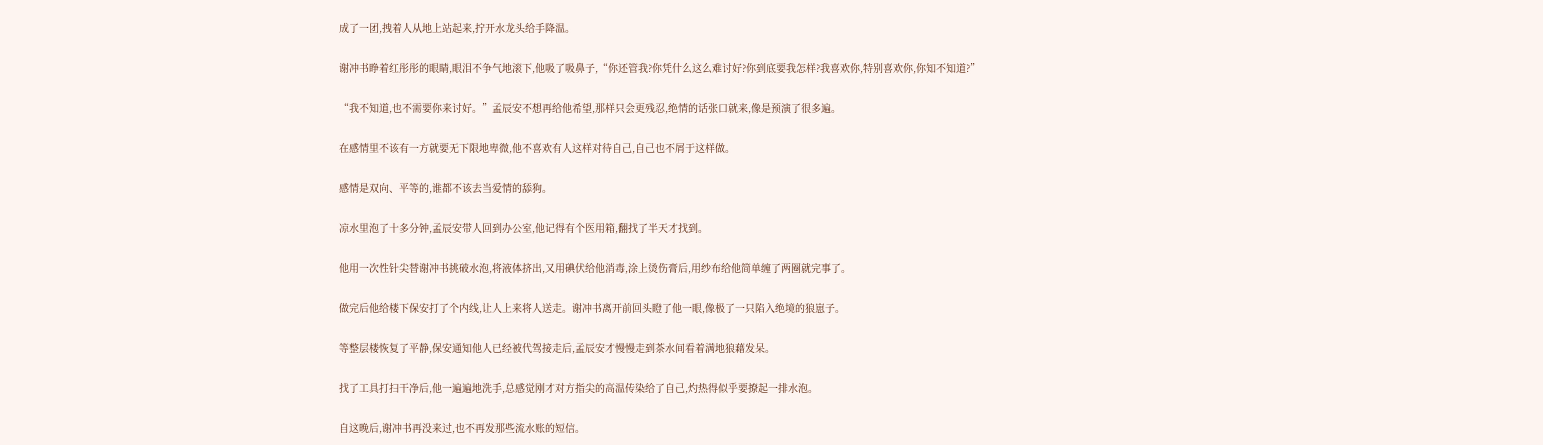成了一团,拽着人从地上站起来,拧开水龙头给手降温。

谢冲书睁着红彤彤的眼睛,眼泪不争气地滚下,他吸了吸鼻子,“你还管我?你凭什么这么难讨好?你到底要我怎样?我喜欢你,特别喜欢你,你知不知道?”

“我不知道,也不需要你来讨好。”孟辰安不想再给他希望,那样只会更残忍,绝情的话张口就来,像是预演了很多遍。

在感情里不该有一方就要无下限地卑微,他不喜欢有人这样对待自己,自己也不屑于这样做。

感情是双向、平等的,谁都不该去当爱情的舔狗。

凉水里泡了十多分钟,孟辰安带人回到办公室,他记得有个医用箱,翻找了半天才找到。

他用一次性针尖替谢冲书挑破水泡,将液体挤出,又用碘伏给他消毒,涂上烫伤膏后,用纱布给他简单缠了两圈就完事了。

做完后他给楼下保安打了个内线,让人上来将人送走。谢冲书离开前回头瞪了他一眼,像极了一只陷入绝境的狼崽子。

等整层楼恢复了平静,保安通知他人已经被代驾接走后,孟辰安才慢慢走到茶水间看着满地狼藉发呆。

找了工具打扫干净后,他一遍遍地洗手,总感觉刚才对方指尖的高温传染给了自己,灼热得似乎要撩起一排水泡。

自这晚后,谢冲书再没来过,也不再发那些流水账的短信。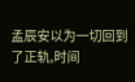孟辰安以为一切回到了正轨,时间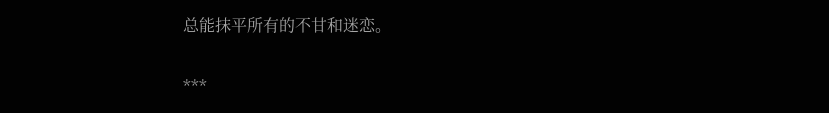总能抹平所有的不甘和迷恋。

***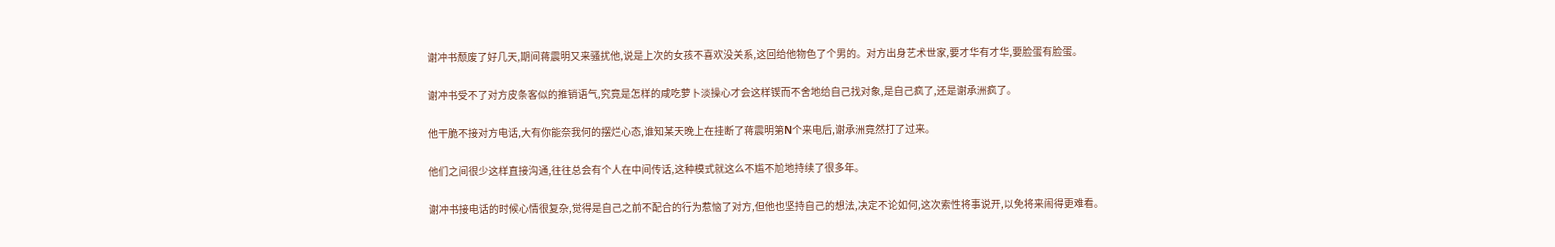谢冲书颓废了好几天,期间蒋震明又来骚扰他,说是上次的女孩不喜欢没关系,这回给他物色了个男的。对方出身艺术世家,要才华有才华,要脸蛋有脸蛋。

谢冲书受不了对方皮条客似的推销语气,究竟是怎样的咸吃萝卜淡操心才会这样锲而不舍地给自己找对象,是自己疯了,还是谢承洲疯了。

他干脆不接对方电话,大有你能奈我何的摆烂心态,谁知某天晚上在挂断了蒋震明第N个来电后,谢承洲竟然打了过来。

他们之间很少这样直接沟通,往往总会有个人在中间传话,这种模式就这么不尴不尬地持续了很多年。

谢冲书接电话的时候心情很复杂,觉得是自己之前不配合的行为惹恼了对方,但他也坚持自己的想法,决定不论如何,这次索性将事说开,以免将来闹得更难看。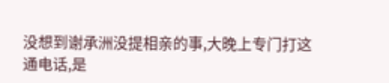没想到谢承洲没提相亲的事,大晚上专门打这通电话,是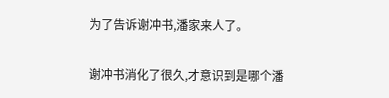为了告诉谢冲书,潘家来人了。

谢冲书消化了很久,才意识到是哪个潘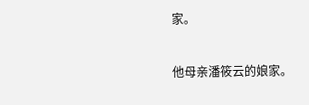家。

他母亲潘筱云的娘家。